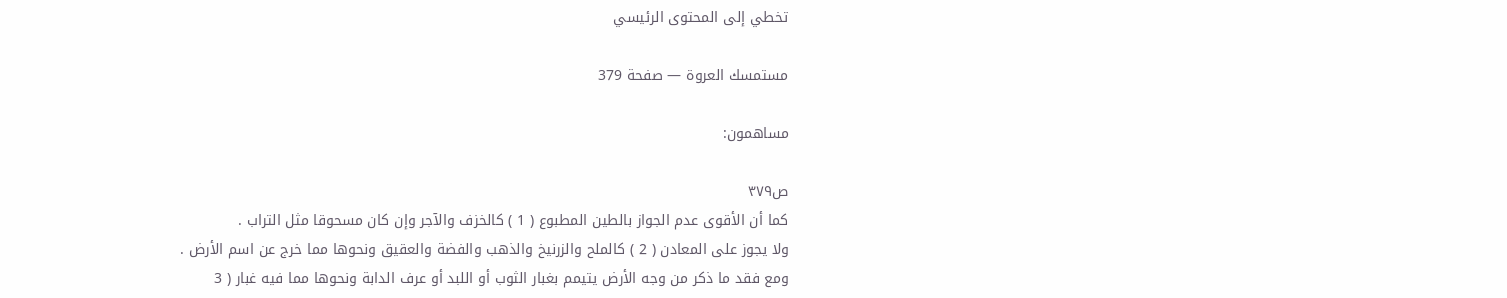تخطي إلى المحتوى الرئيسي

مستمسك العروة — صفحة 379

مساهمون:

ص٣٧٩
كما أن الأقوى عدم الجواز بالطين المطبوع ( 1 ) كالخزف والآجر وإن كان مسحوقا مثل التراب .
ولا يجوز على المعادن ( 2 ) كالملح والزرنيخ والذهب والفضة والعقيق ونحوها مما خرج عن اسم الأرض .
ومع فقد ما ذكر من وجه الأرض يتيمم بغبار الثوب أو اللبد أو عرف الدابة ونحوها مما فيه غبار ( 3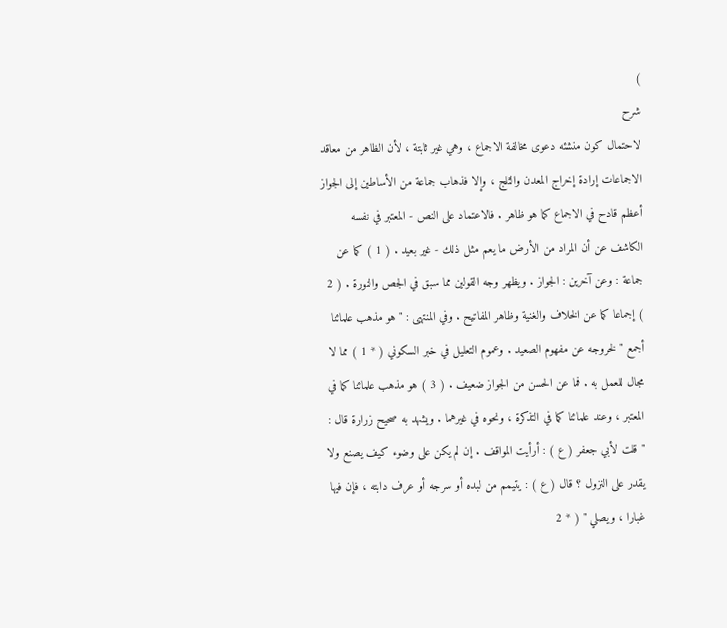)
شرح
لاحتمال كون منشئه دعوى مخالفة الاجماع ، وهي غير ثابتة ، لأن الظاهر من معاقد الاجماعات إرادة إخراج المعدن والثلج ، وإلا فذهاب جماعة من الأساطين إلى الجواز أعظم قادح في الاجماع كما هو ظاهر . فالاعتماد على النص - المعتبر في نفسه الكاشف عن أن المراد من الأرض ما يعم مثل ذلك - غير بعيد . ( 1 ) كما عن جماعة : وعن آخرين : الجواز . ويظهر وجه القولين مما سبق في الجص والنورة . ( 2 ) إجماعا كما عن الخلاف والغنية وظاهر المفاتيح . وفي المنتهى : " هو مذهب علمائنا أجمع " لخروجه عن مفهوم الصعيد . وعموم التعليل في خبر السكوني ( * 1 ) مما لا مجال للعمل به . فما عن الحسن من الجواز ضعيف . ( 3 ) هو مذهب علمائنا كما في المعتبر ، وعند علمائنا كما في التذكرة ، ونحوه في غيرهما . ويشهد به صحيح زرارة قال : " قلت لأبي جعفر ( ع ) : أرأيت المواقف . إن لم يكن على وضوء كيف يصنع ولا يقدر على النزول ؟ قال ( ع ) : يتيمم من لبده أو سرجه أو عرف دابته ، فإن فيها غبارا ، ويصلي " ( * 2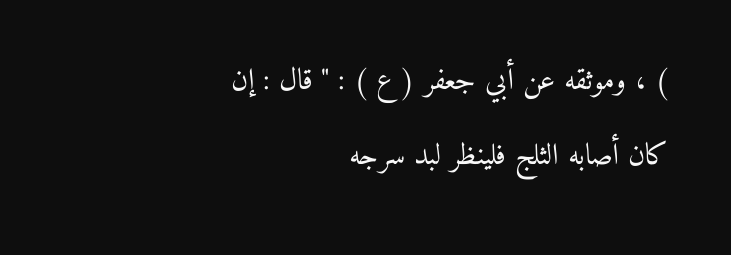) ، وموثقه عن أبي جعفر ( ع ) : " قال : إن كان أصابه الثلج فلينظر لبد سرجه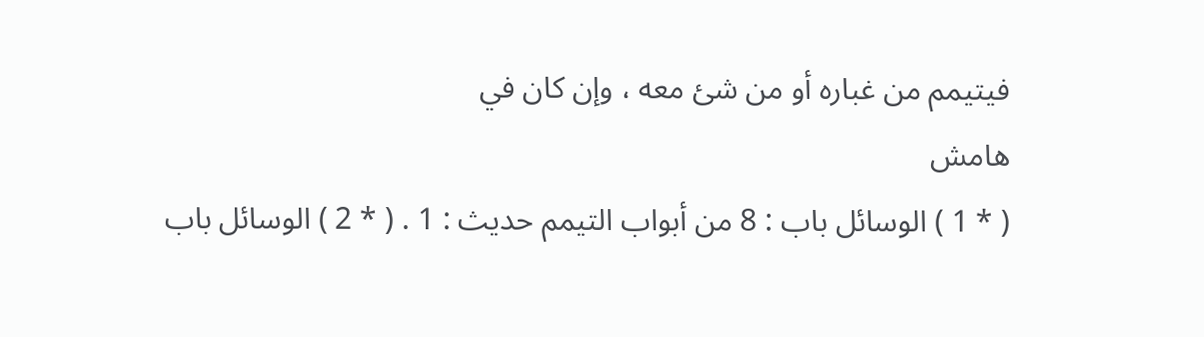فيتيمم من غباره أو من شئ معه ، وإن كان في
هامش
( * 1 ) الوسائل باب : 8 من أبواب التيمم حديث : 1 . ( * 2 ) الوسائل باب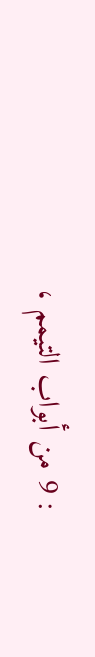: 9 من أبواب التيمم ،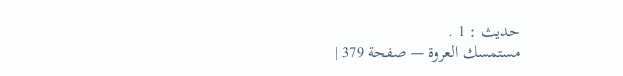حديث : 1 .
مستمسك العروة — صفحة 379 |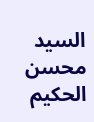السيد محسن الحكيم